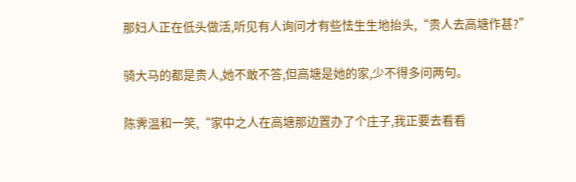那妇人正在低头做活,听见有人询问才有些怯生生地抬头,“贵人去高塘作甚?”

骑大马的都是贵人,她不敢不答,但高塘是她的家,少不得多问两句。

陈霁温和一笑,“家中之人在高塘那边置办了个庄子,我正要去看看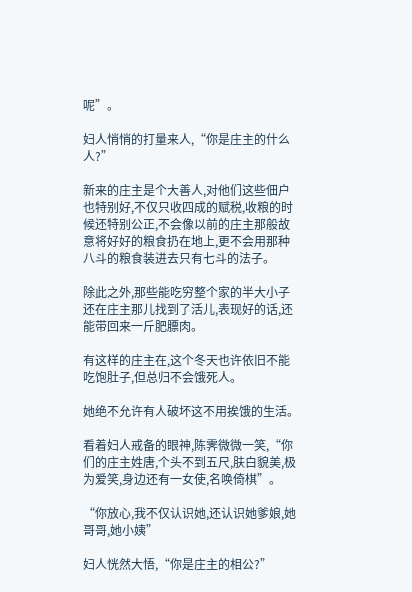呢”。

妇人悄悄的打量来人,“你是庄主的什么人?”

新来的庄主是个大善人,对他们这些佃户也特别好,不仅只收四成的赋税,收粮的时候还特别公正,不会像以前的庄主那般故意将好好的粮食扔在地上,更不会用那种八斗的粮食装进去只有七斗的法子。

除此之外,那些能吃穷整个家的半大小子还在庄主那儿找到了活儿,表现好的话,还能带回来一斤肥膘肉。

有这样的庄主在,这个冬天也许依旧不能吃饱肚子,但总归不会饿死人。

她绝不允许有人破坏这不用挨饿的生活。

看着妇人戒备的眼神,陈霁微微一笑,“你们的庄主姓唐,个头不到五尺,肤白貌美,极为爱笑,身边还有一女使,名唤倚棋”。

“你放心,我不仅认识她,还认识她爹娘,她哥哥,她小姨”

妇人恍然大悟,“你是庄主的相公?”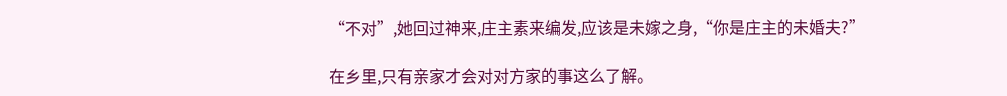“不对”,她回过神来,庄主素来编发,应该是未嫁之身,“你是庄主的未婚夫?”

在乡里,只有亲家才会对对方家的事这么了解。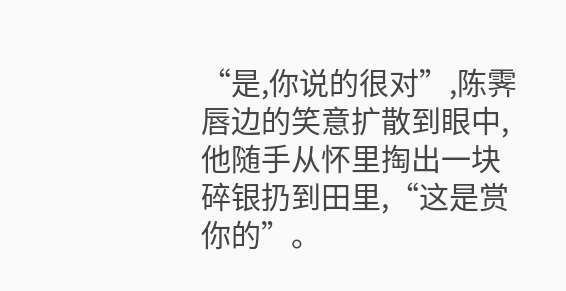“是,你说的很对”,陈霁唇边的笑意扩散到眼中,他随手从怀里掏出一块碎银扔到田里,“这是赏你的”。